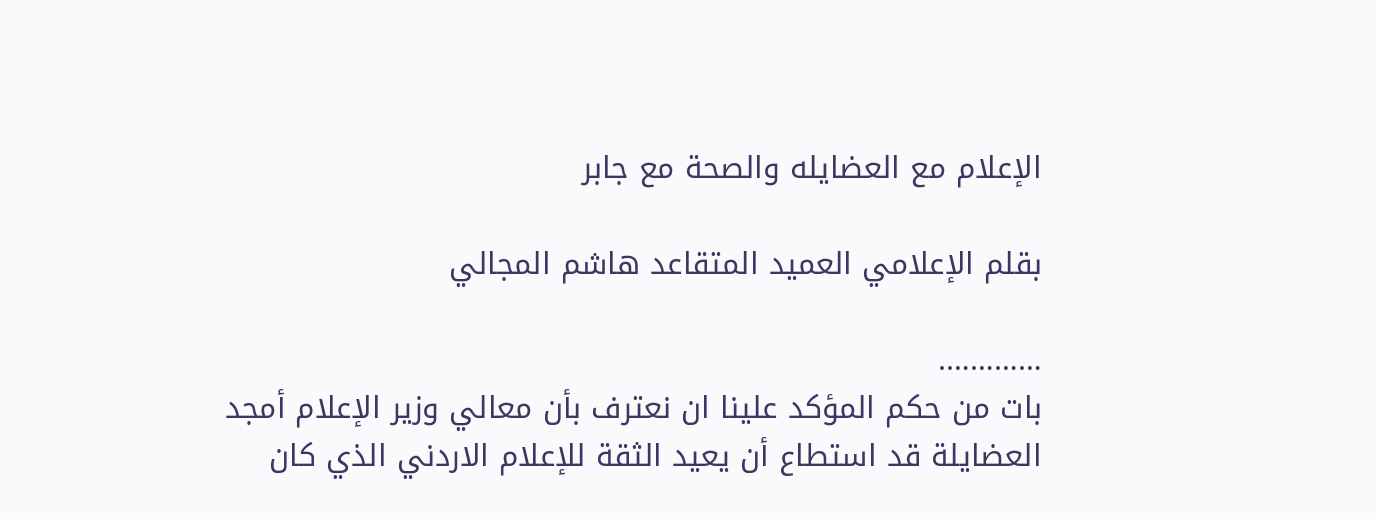الإعلام مع العضايله والصحة مع جابر

بقلم الإعلامي العميد المتقاعد هاشم المجالي

………….
بات من حكم المؤكد علينا ان نعترف بأن معالي وزير الإعلام أمجد العضايلة قد استطاع أن يعيد الثقة للإعلام الاردني الذي كان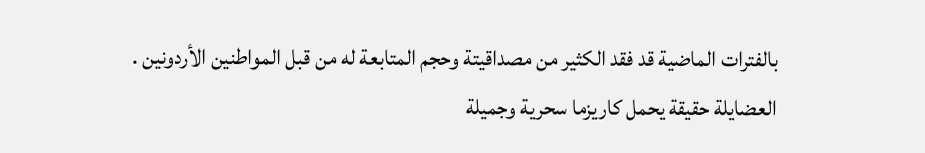بالفترات الماضية قد فقد الكثير من مصداقيتة وحجم المتابعة له من قبل المواطنين الأردونين .
العضايلة حقيقة يحمل كاريزما سحرية وجميلة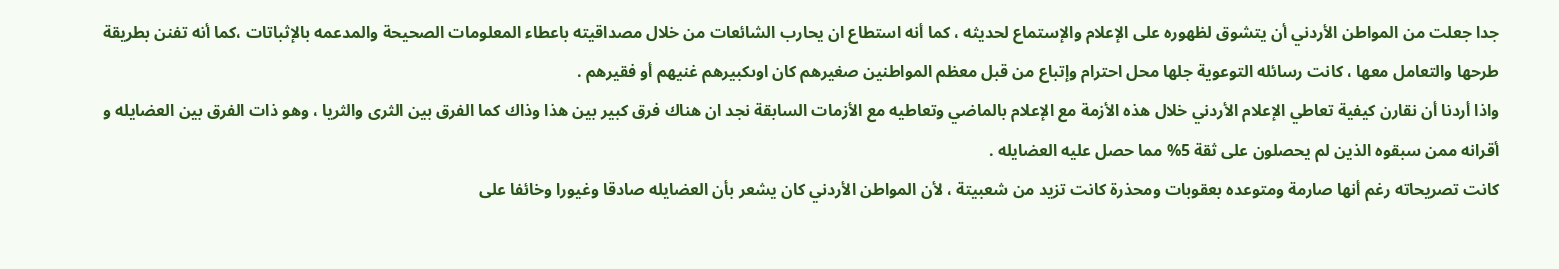جدا جعلت من المواطن الأردني أن يتشوق لظهوره على الإعلام والإستماع لحديثه ، كما أنه استطاع ان يحارب الشائعات من خلال مصداقيته باعطاء المعلومات الصحيحة والمدعمه بالإثباتات ،كما أنه تفنن بطريقة طرحها والتعامل معها ، كانت رسائله التوعوية جلها محل احترام وإتباع من قبل معظم المواطنين صغيرهم كان اوىكبيرهم غنيهم أو فقيرهم .
واذا أردنا أن نقارن كيفية تعاطي الإعلام الأردني خلال هذه الأزمة مع الإعلام بالماضي وتعاطيه مع الأزمات السابقة نجد ان هناك فرق كبير بين هذا وذاك كما الفرق بين الثرى والثريا ، وهو ذات الفرق بين العضايله و أقرانه ممن سبقوه الذين لم يحصلون على ثقة 5% مما حصل عليه العضايله .
كانت تصريحاته رغم أنها صارمة ومتوعده بعقوبات ومحذرة كانت تزيد من شعبيتة ، لأن المواطن الأردني كان يشعر بأن العضايله صادقا وغيورا وخائفا على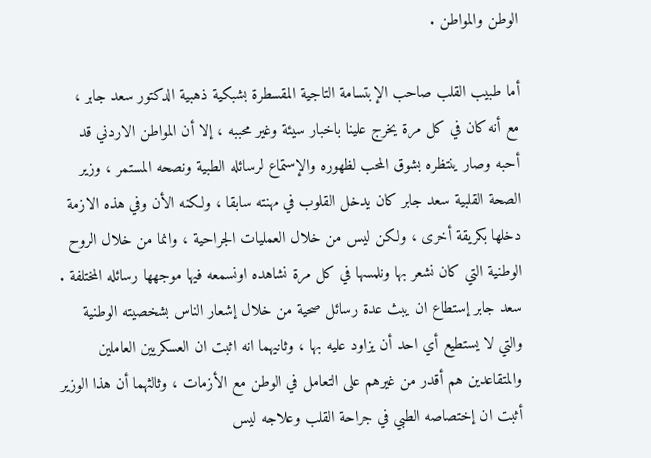الوطن والمواطن .

أما طبيب القلب صاحب الإبتسامة التاجية المقسطرة بشبكية ذهبية الدكتور سعد جابر ، مع أنه كان في كل مرة يخرج علينا باخبار سيئة وغير محببه ، إلا أن المواطن الاردني قد أحبه وصار ينتظره بشوق المحب لظهوره والإستماع لرسائله الطبية ونصحه المستمر ، وزير الصحة القلبية سعد جابر كان يدخل القلوب في مهنته سابقا ، ولكنه الأن وفي هذه الازمة دخلها بكريقة أخرى ، ولكن ليس من خلال العمليات الجراحية ، وانما من خلال الروح الوطنية التي كان نشعر بها ونلمسها في كل مرة نشاهده اونسمعه فيها موجهها رسائله المختلفة .
سعد جابر إستطاع ان يبث عدة رسائل صحية من خلال إشعار الناس بشخصيته الوطنية والتي لا يستطيع أي احد أن يزاود عليه بها ، وثانيهما انه اثبت ان العسكريين العاملين والمتقاعدين هم أقدر من غيرهم على التعامل في الوطن مع الأزمات ، وثالثهما أن هذا الوزير أثبت ان إختصاصه الطبي في جراحة القلب وعلاجه ليس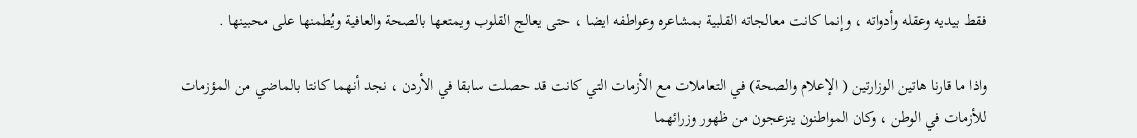فقط بيديه وعقله وأدواته ، وإنما كانت معالجاته القلبية بمشاعره وعواطفه ايضا ، حتى يعالج القلوب ويمتعها بالصحة والعافية ويُطمنها على محبينها .

واذا ما قارنا هاتين الوزارتين ( الإعلام والصحة) في التعاملات مع الأزمات التي كانت قد حصلت سابقا في الأردن ، نجد أنهما كانتا بالماضي من المؤزمات للأزمات في الوطن ، وكان المواطنون ينزعجون من ظهور وزرائهما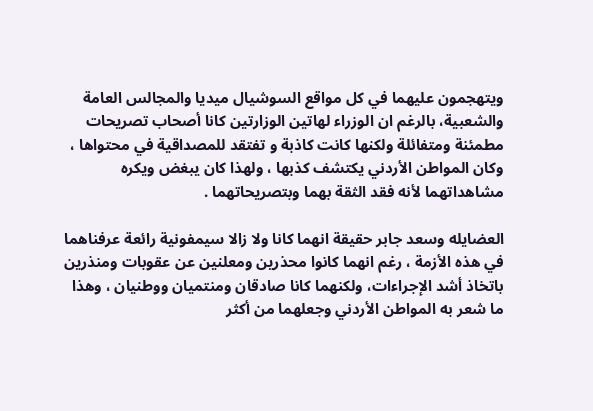ويتهجمون عليهما في كل مواقع السوشيال ميديا والمجالس العامة والشعبية، بالرغم ان الوزراء لهاتين الوزارتين كانا أصحاب تصريحات مطمئنة ومتفائلة ولكنها كانت كاذبة و تفتقد للمصداقية في محتواها ، وكان المواطن الأردني يكتشف كذبها ، ولهذا كان يبغض ويكره مشاهداتهما لأنه فقد الثقة بهما وبتصريحاتهما .

العضايله وسعد جابر حقيقة انهما كانا ولا زالا سيمفونية رائعة عرفناهما في هذه الأزمة ، رغم انهما كانوا محذرين ومعلنين عن عقوبات ومنذرين باتخاذ أشد الإجراءات، ولكنهما كانا صادقان ومنتميان ووطنيان ، وهذا ما شعر به المواطن الأردني وجعلهما من أكثر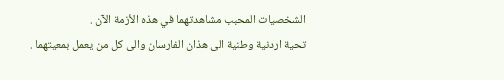الشخصيات المحبب مشاهدتهما في هذه الأزمة الآن .
تحية اردنية وطنية الى هذان الفارسان والى كل من يعمل بمعيتهما .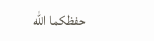حفظكما الله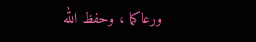ورعاكما ، وحفظ الله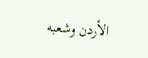الأردن وشعبه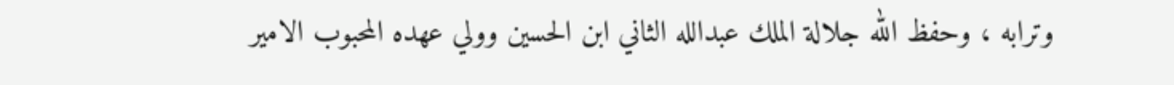وترابه ، وحفظ الله جلالة الملك عبدالله الثاني ابن الحسين وولي عهده المحبوب الامير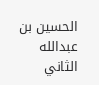الحسين بن عبدالله الثاني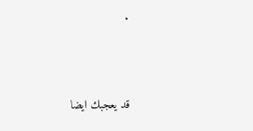.



قد يعجبك ايضا